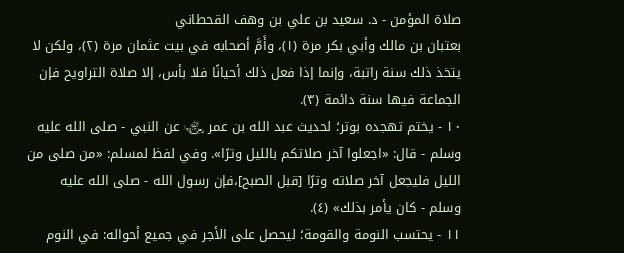صلاة المؤمن - د. سعيد بن علي بن وهف القحطاني
بعتبان بن مالك وأبي بكر مرة (١)، وأَمَّ أصحابه في بيت عثمان مرة (٢)، ولكن لا يتخذ ذلك سنة راتبة، وإنما إذا فعل ذلك أحيانًا فلا بأس، إلا صلاة التراويح فإن الجماعة فيها سنة دائمة (٣).
١٠ - يختم تهجده بوتر؛ لحديث عبد الله بن عمر ﵄ عن النبي - صلى الله عليه وسلم - قال: «اجعلوا آخر صلاتكم بالليل وترًا». وفي لفظ لمسلم: «من صلى من الليل فليجعل آخر صلاته وترًا [قبل الصبح]،فإن رسول الله - صلى الله عليه وسلم - كان يأمر بذلك» (٤).
١١ - يحتسب النومة والقومة؛ ليحصل على الأجر في جميع أحواله: في النوم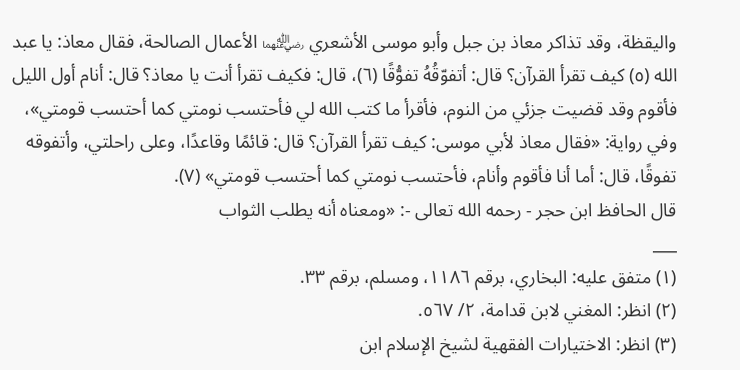واليقظة، وقد تذاكر معاذ بن جبل وأبو موسى الأشعري ﵄ الأعمال الصالحة، فقال معاذ: يا عبد الله (٥) كيف تقرأ القرآن؟ قال: أتفوّقُهُ تفوُّقًا (٦)، قال: فكيف تقرأ أنت يا معاذ؟ قال: أنام أول الليل فأقوم وقد قضيت جزئي من النوم، فأقرأ ما كتب الله لي فأحتسب نومتي كما أحتسب قومتي»، وفي رواية: «فقال معاذ لأبي موسى: كيف تقرأ القرآن؟ قال: قائمًا وقاعدًا، وعلى راحلتي، وأتفوقه تفوقًا، قال: أما أنا فأقوم وأنام، فأحتسب نومتي كما أحتسب قومتي» (٧).
قال الحافظ ابن حجر - رحمه الله تعالى -: «ومعناه أنه يطلب الثواب
___
(١) متفق عليه: البخاري، برقم ١١٨٦، ومسلم، برقم ٣٣.
(٢) انظر: المغني لابن قدامة، ٢/ ٥٦٧.
(٣) انظر: الاختيارات الفقهية لشيخ الإسلام ابن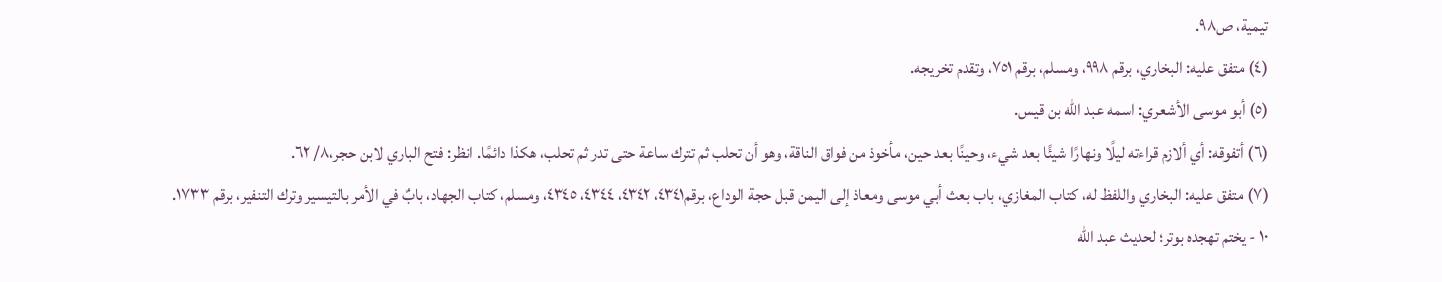تيمية، ص٩٨.
(٤) متفق عليه: البخاري، برقم ٩٩٨، ومسلم، برقم ٧٥١، وتقدم تخريجه.
(٥) أبو موسى الأشعري: اسمه عبد الله بن قيس.
(٦) أتفوقه: أي ألازم قراءته ليلًا ونهارًا شيئًا بعد شيء، وحينًا بعد حين، مأخوذ من فواق الناقة، وهو أن تحلب ثم تترك ساعة حتى تدر ثم تحلب، هكذا دائمًا. انظر: فتح الباري لابن حجر،٨/ ٦٢.
(٧) متفق عليه: البخاري واللفظ له، كتاب المغازي، باب بعث أبي موسى ومعاذ إلى اليمن قبل حجة الوداع، برقم٤٣٤١، ٤٣٤٢، ٤٣٤٤، ٤٣٤٥، ومسلم، كتاب الجهاد، بابٌ في الأمر بالتيسير وترك التنفير، برقم ١٧٣٣.
١٠ - يختم تهجده بوتر؛ لحديث عبد الله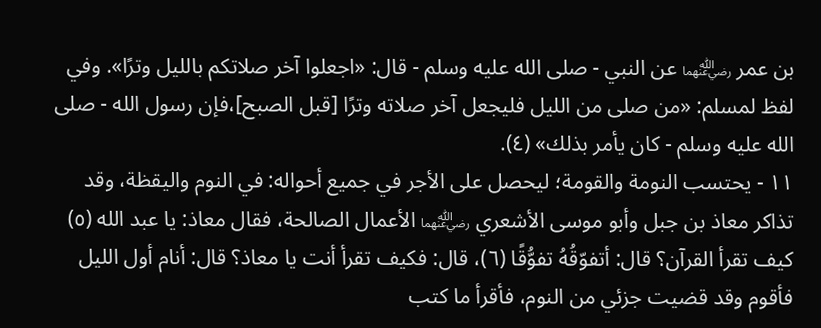بن عمر ﵄ عن النبي - صلى الله عليه وسلم - قال: «اجعلوا آخر صلاتكم بالليل وترًا». وفي لفظ لمسلم: «من صلى من الليل فليجعل آخر صلاته وترًا [قبل الصبح]،فإن رسول الله - صلى الله عليه وسلم - كان يأمر بذلك» (٤).
١١ - يحتسب النومة والقومة؛ ليحصل على الأجر في جميع أحواله: في النوم واليقظة، وقد تذاكر معاذ بن جبل وأبو موسى الأشعري ﵄ الأعمال الصالحة، فقال معاذ: يا عبد الله (٥) كيف تقرأ القرآن؟ قال: أتفوّقُهُ تفوُّقًا (٦)، قال: فكيف تقرأ أنت يا معاذ؟ قال: أنام أول الليل فأقوم وقد قضيت جزئي من النوم، فأقرأ ما كتب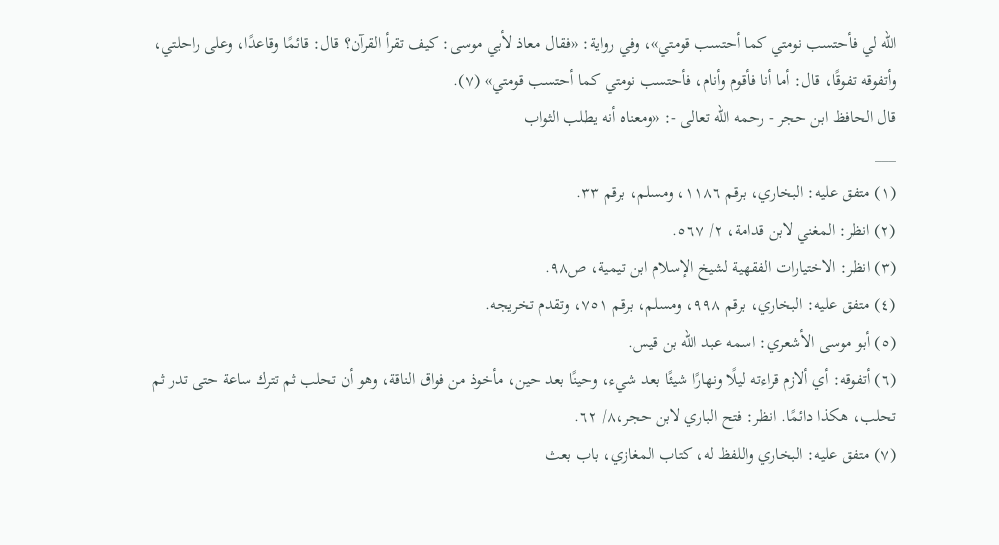الله لي فأحتسب نومتي كما أحتسب قومتي»، وفي رواية: «فقال معاذ لأبي موسى: كيف تقرأ القرآن؟ قال: قائمًا وقاعدًا، وعلى راحلتي، وأتفوقه تفوقًا، قال: أما أنا فأقوم وأنام، فأحتسب نومتي كما أحتسب قومتي» (٧).
قال الحافظ ابن حجر - رحمه الله تعالى -: «ومعناه أنه يطلب الثواب
___
(١) متفق عليه: البخاري، برقم ١١٨٦، ومسلم، برقم ٣٣.
(٢) انظر: المغني لابن قدامة، ٢/ ٥٦٧.
(٣) انظر: الاختيارات الفقهية لشيخ الإسلام ابن تيمية، ص٩٨.
(٤) متفق عليه: البخاري، برقم ٩٩٨، ومسلم، برقم ٧٥١، وتقدم تخريجه.
(٥) أبو موسى الأشعري: اسمه عبد الله بن قيس.
(٦) أتفوقه: أي ألازم قراءته ليلًا ونهارًا شيئًا بعد شيء، وحينًا بعد حين، مأخوذ من فواق الناقة، وهو أن تحلب ثم تترك ساعة حتى تدر ثم تحلب، هكذا دائمًا. انظر: فتح الباري لابن حجر،٨/ ٦٢.
(٧) متفق عليه: البخاري واللفظ له، كتاب المغازي، باب بعث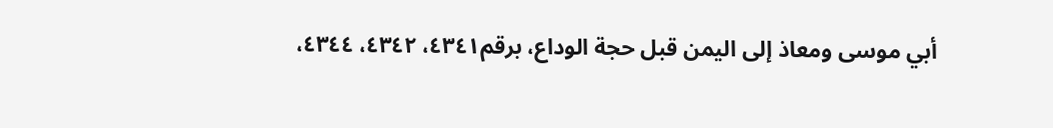أبي موسى ومعاذ إلى اليمن قبل حجة الوداع، برقم٤٣٤١، ٤٣٤٢، ٤٣٤٤،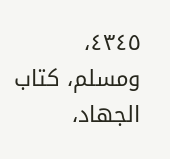٤٣٤٥، ومسلم، كتاب الجهاد،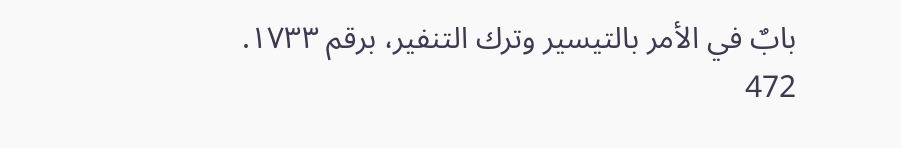بابٌ في الأمر بالتيسير وترك التنفير، برقم ١٧٣٣.
472